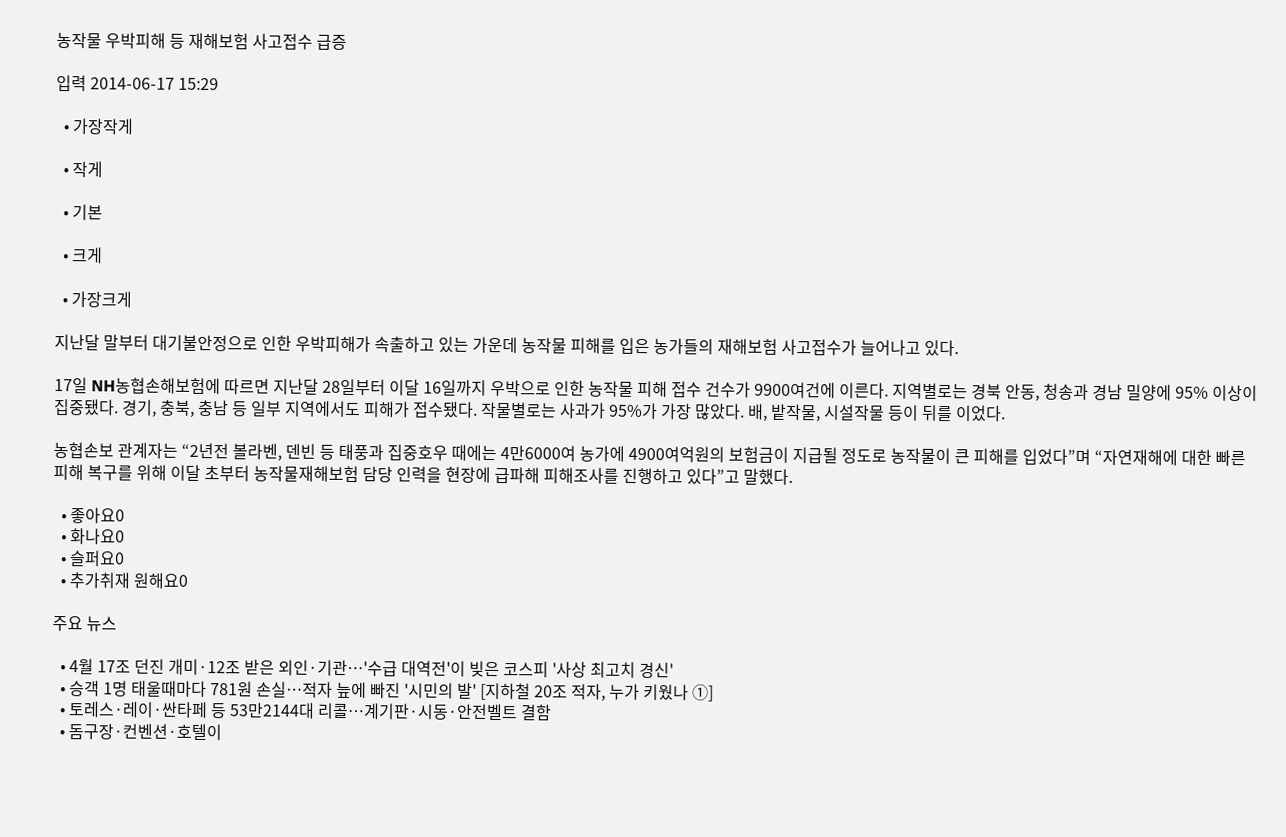농작물 우박피해 등 재해보험 사고접수 급증

입력 2014-06-17 15:29

  • 가장작게

  • 작게

  • 기본

  • 크게

  • 가장크게

지난달 말부터 대기불안정으로 인한 우박피해가 속출하고 있는 가운데 농작물 피해를 입은 농가들의 재해보험 사고접수가 늘어나고 있다.

17일 NH농협손해보험에 따르면 지난달 28일부터 이달 16일까지 우박으로 인한 농작물 피해 접수 건수가 9900여건에 이른다. 지역별로는 경북 안동, 청송과 경남 밀양에 95% 이상이 집중됐다. 경기, 충북, 충남 등 일부 지역에서도 피해가 접수됐다. 작물별로는 사과가 95%가 가장 많았다. 배, 밭작물, 시설작물 등이 뒤를 이었다.

농협손보 관계자는 “2년전 볼라벤, 덴빈 등 태풍과 집중호우 때에는 4만6000여 농가에 4900여억원의 보험금이 지급될 정도로 농작물이 큰 피해를 입었다”며 “자연재해에 대한 빠른 피해 복구를 위해 이달 초부터 농작물재해보험 담당 인력을 현장에 급파해 피해조사를 진행하고 있다”고 말했다.

  • 좋아요0
  • 화나요0
  • 슬퍼요0
  • 추가취재 원해요0

주요 뉴스

  • 4월 17조 던진 개미·12조 받은 외인·기관…'수급 대역전'이 빚은 코스피 '사상 최고치 경신'
  • 승객 1명 태울때마다 781원 손실…적자 늪에 빠진 '시민의 발' [지하철 20조 적자, 누가 키웠나 ①]
  • 토레스·레이·싼타페 등 53만2144대 리콜…계기판·시동·안전벨트 결함
  • 돔구장·컨벤션·호텔이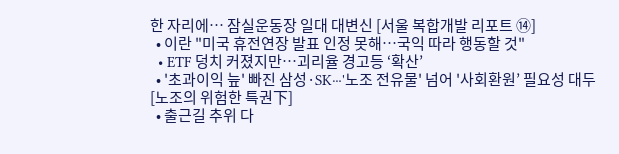한 자리에… 잠실운동장 일대 대변신 [서울 복합개발 리포트 ⑭]
  • 이란 "미국 휴전연장 발표 인정 못해⋯국익 따라 행동할 것"
  • ETF 덩치 커졌지만…괴리율 경고등 ‘확산’
  • '초과이익 늪' 빠진 삼성·SK⋯'노조 전유물' 넘어 '사회환원’ 필요성 대두 [노조의 위험한 특권下]
  • 출근길 추위 다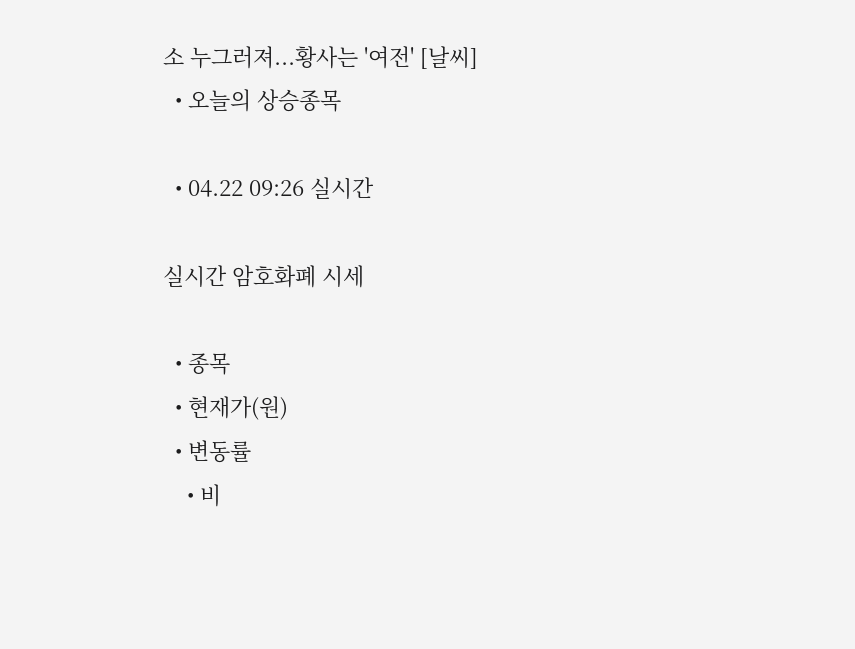소 누그러져...황사는 '여전' [날씨]
  • 오늘의 상승종목

  • 04.22 09:26 실시간

실시간 암호화폐 시세

  • 종목
  • 현재가(원)
  • 변동률
    • 비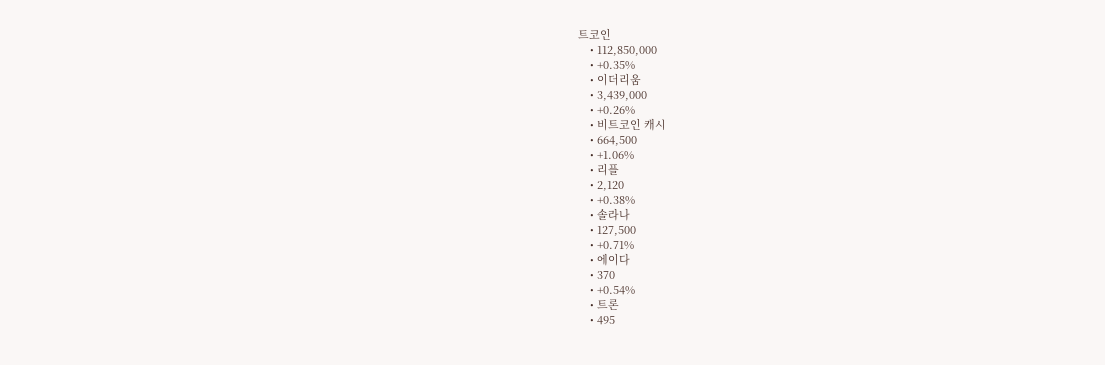트코인
    • 112,850,000
    • +0.35%
    • 이더리움
    • 3,439,000
    • +0.26%
    • 비트코인 캐시
    • 664,500
    • +1.06%
    • 리플
    • 2,120
    • +0.38%
    • 솔라나
    • 127,500
    • +0.71%
    • 에이다
    • 370
    • +0.54%
    • 트론
    • 495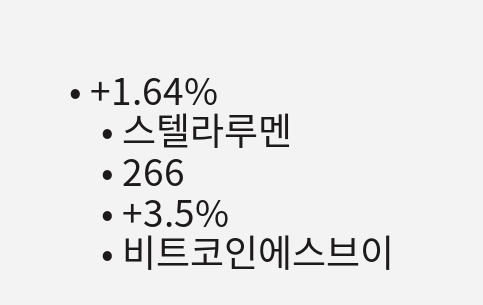• +1.64%
    • 스텔라루멘
    • 266
    • +3.5%
    • 비트코인에스브이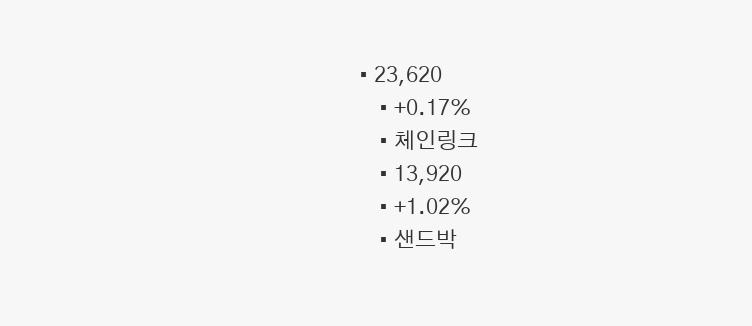• 23,620
    • +0.17%
    • 체인링크
    • 13,920
    • +1.02%
    • 샌드박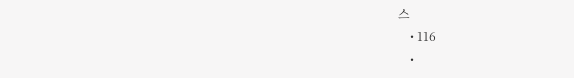스
    • 116
    •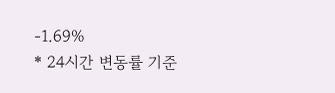-1.69%
* 24시간 변동률 기준